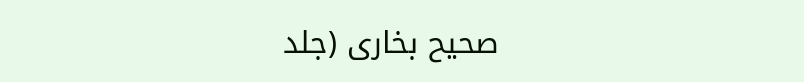صحیح بخاری (جلد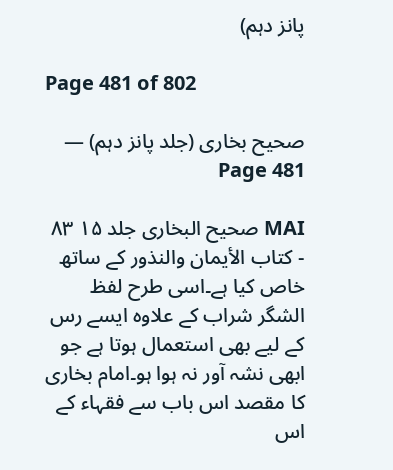پانز دہم)

Page 481 of 802

صحیح بخاری (جلد پانز دہم) — Page 481

MAI صحیح البخاری جلد ۱۵ ۸۳ - كتاب الأيمان والنذور کے ساتھ خاص کیا ہے۔اسی طرح لفظ الشگر شراب کے علاوہ ایسے رس کے لیے بھی استعمال ہوتا ہے جو ابھی نشہ آور نہ ہوا ہو۔امام بخاری کا مقصد اس باب سے فقہاء کے اس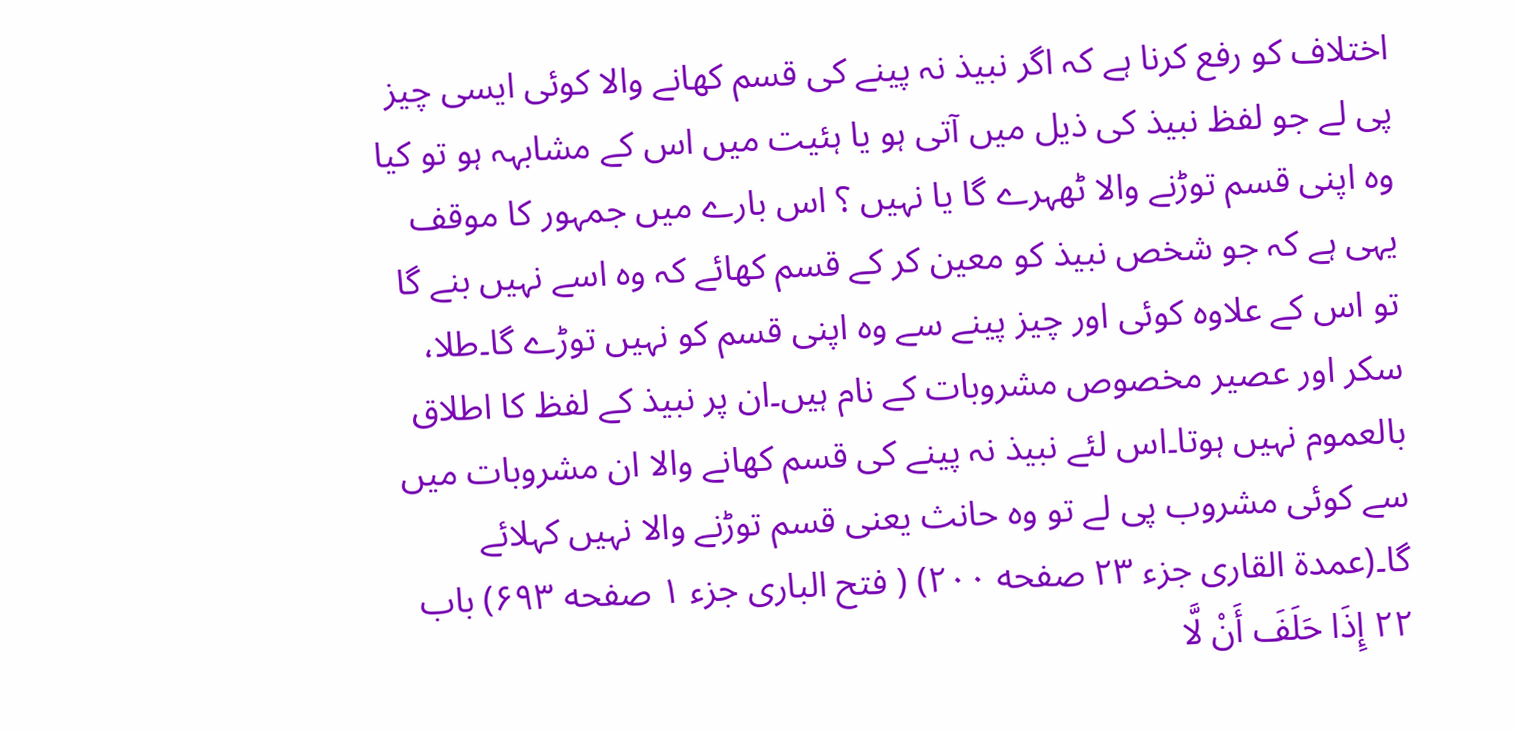اختلاف کو رفع کرنا ہے کہ اگر نبیذ نہ پینے کی قسم کھانے والا کوئی ایسی چیز پی لے جو لفظ نبیذ کی ذیل میں آتی ہو یا ہئیت میں اس کے مشابہہ ہو تو کیا وہ اپنی قسم توڑنے والا ٹھہرے گا یا نہیں ؟ اس بارے میں جمہور کا موقف یہی ہے کہ جو شخص نبیذ کو معین کر کے قسم کھائے کہ وہ اسے نہیں بنے گا تو اس کے علاوہ کوئی اور چیز پینے سے وہ اپنی قسم کو نہیں توڑے گا۔طلا، سکر اور عصیر مخصوص مشروبات کے نام ہیں۔ان پر نبیذ کے لفظ کا اطلاق بالعموم نہیں ہوتا۔اس لئے نبیذ نہ پینے کی قسم کھانے والا ان مشروبات میں سے کوئی مشروب پی لے تو وہ حانث یعنی قسم توڑنے والا نہیں کہلائے گا۔(عمدة القاری جزء ۲۳ صفحه ۲۰۰) ( فتح الباری جزء ۱ صفحه ۶۹۳) باب ۲۲ إِذَا حَلَفَ أَنْ لَّا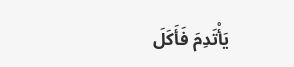يَأْتَدِمَ فَأَكَلَ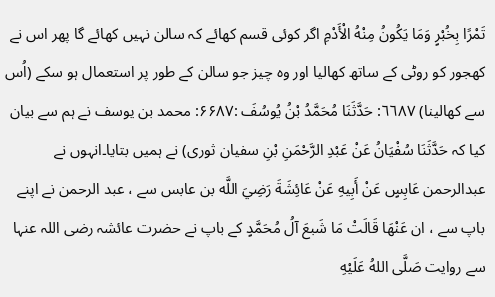تَمْرًا بِخُبْرٍ وَمَا يَكُونُ مِنْهُ الْأَدْمِ اگر کوئی قسم کھائے کہ سالن نہیں کھائے گا پھر اس نے کھجور کو روٹی کے ساتھ کھالیا اور وہ چیز جو سالن کے طور پر استعمال ہو سکے (اُس سے کھالینا) ٦٦٨٧: حَدَّثَنَا مُحَمَّدُ بْنُ يُوسُفَ :۶۶۸۷: محمد بن یوسف نے ہم سے بیان کیا کہ حَدَّثَنَا سُفْيَانُ عَنْ عَبْدِ الرَّحْمَنِ بْنِ سفیان ثوری) نے ہمیں بتایا۔انہوں نے عبدالرحمن عَابِسٍ عَنْ أَبِيهِ عَنْ عَائِشَةَ رَضِيَ اللَّه بن عابس سے ، عبد الرحمن نے اپنے باپ سے ، ان عَنْهَا قَالَتْ مَا شَبعَ آلُ مُحَمَّدٍ کے باپ نے حضرت عائشہ رضی اللہ عنہا سے روایت صَلَّى اللهُ عَلَيْهِ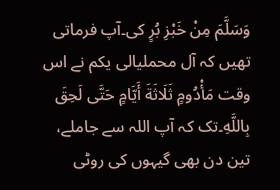وَسَلَّمَ مِنْ خَبْزِ بُرٍ کی۔آپ فرماتی تھیں کہ آل محملیالی یکم نے اس وقت مَأْدُومٍ ثَلَاثَةَ أَيَّامٍ حَتَّى لَحِقَ بِاللَّهِ۔تک کہ آپ اللہ سے جاملے، تین دن بھی گیہوں کی روٹی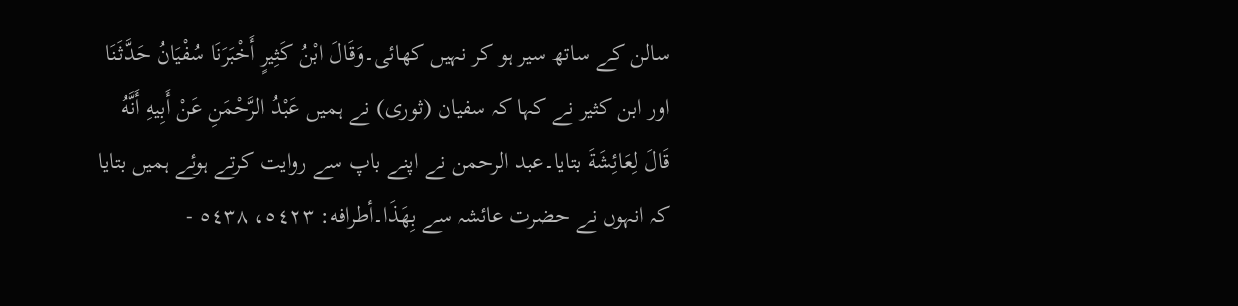سالن کے ساتھ سیر ہو کر نہیں کھائی۔وَقَالَ ابْنُ كَثِيرٍ أَخْبَرَنَا سُفْيَانُ حَدَّثَنَا اور ابن کثیر نے کہا کہ سفیان (ثوری) نے ہمیں عَبْدُ الرَّحْمَنِ عَنْ أَبِيهِ أَنَّهُ قَالَ لِعَائِشَةَ بتایا۔عبد الرحمن نے اپنے باپ سے روایت کرتے ہوئے ہمیں بتایا کہ انہوں نے حضرت عائشہ سے بِهَذَا۔أطرافه: ٥٤٢٣، ٥٤٣٨ -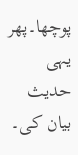پوچھا۔پھر یہی حدیث بیان کی۔